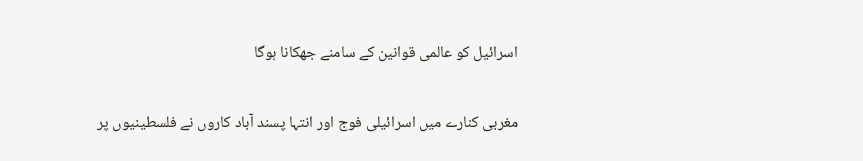اسرائیل کو عالمی قوانین کے سامنے جھکانا ہوگا

مغربی کنارے میں اسرائیلی فوج اور انتہا پسند آباد کاروں نے فلسطینیوں پر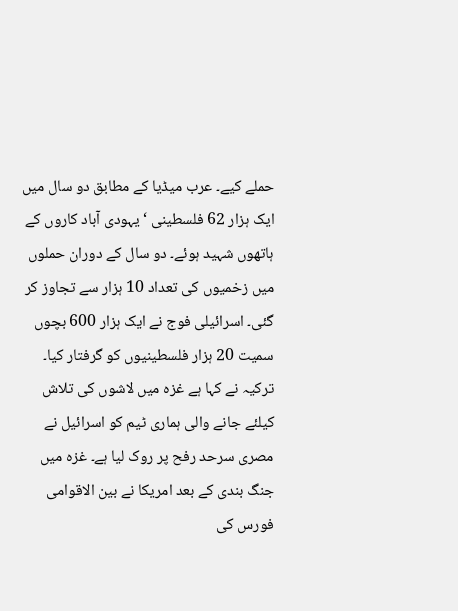حملے کیے۔ عرب میڈیا کے مطابق دو سال میں ایک ہزار 62 فلسطینی ‘ یہودی آباد کاروں کے ہاتھوں شہید ہوئے۔ دو سال کے دوران حملوں میں زخمیوں کی تعداد 10 ہزار سے تجاوز کر گئی۔ اسرائیلی فوج نے ایک ہزار 600 بچوں سمیت 20 ہزار فلسطینیوں کو گرفتار کیا۔ ترکیہ نے کہا ہے غزہ میں لاشوں کی تلاش کیلئے جانے والی ہماری ٹیم کو اسرائیل نے مصری سرحد رفح پر روک لیا ہے۔ غزہ میں جنگ بندی کے بعد امریکا نے بین الاقوامی فورس کی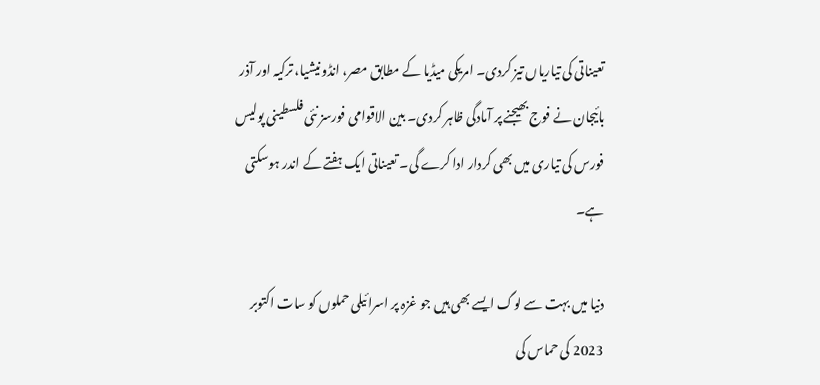تعیناتی کی تیاریاں تیز کردی۔ امریکی میڈیا کے مطابق مصر، انڈونیشیا، ترکیہ اور آذر بائیجان نے فوج بھیجنے پر آمادگی ظاہر کردی۔ بین الاقوامی فورسز نئی فلسطینی پولیس فورس کی تیاری میں بھی کردار ادا کرے گی۔ تعیناتی ایک ہفتے کے اندر ہوسکتی ہے۔

دنیا میں بہت سے لوگ ایسے بھی ہیں جو غزہ پر اسرائیلی حملوں کو سات اکتوبر 2023 کی حماس کی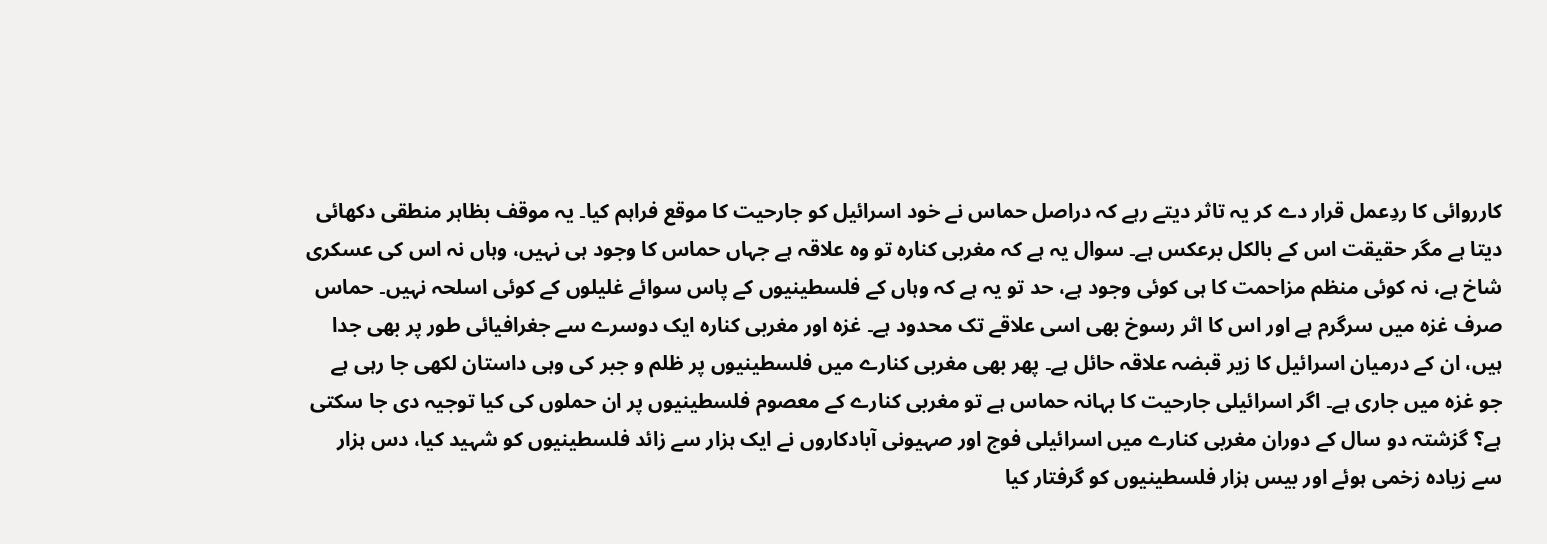کارروائی کا ردِعمل قرار دے کر یہ تاثر دیتے رہے کہ دراصل حماس نے خود اسرائیل کو جارحیت کا موقع فراہم کیا۔ یہ موقف بظاہر منطقی دکھائی دیتا ہے مگر حقیقت اس کے بالکل برعکس ہے۔ سوال یہ ہے کہ مغربی کنارہ تو وہ علاقہ ہے جہاں حماس کا وجود ہی نہیں، وہاں نہ اس کی عسکری شاخ ہے، نہ کوئی منظم مزاحمت کا ہی کوئی وجود ہے، حد تو یہ ہے کہ وہاں کے فلسطینیوں کے پاس سوائے غلیلوں کے کوئی اسلحہ نہیں۔ حماس صرف غزہ میں سرگرم ہے اور اس کا اثر رسوخ بھی اسی علاقے تک محدود ہے۔ غزہ اور مغربی کنارہ ایک دوسرے سے جغرافیائی طور پر بھی جدا ہیں، ان کے درمیان اسرائیل کا زیر قبضہ علاقہ حائل ہے۔ پھر بھی مغربی کنارے میں فلسطینیوں پر ظلم و جبر کی وہی داستان لکھی جا رہی ہے جو غزہ میں جاری ہے۔ اگر اسرائیلی جارحیت کا بہانہ حماس ہے تو مغربی کنارے کے معصوم فلسطینیوں پر ان حملوں کی کیا توجیہ دی جا سکتی ہے؟ گزشتہ دو سال کے دوران مغربی کنارے میں اسرائیلی فوج اور صہیونی آبادکاروں نے ایک ہزار سے زائد فلسطینیوں کو شہید کیا، دس ہزار سے زیادہ زخمی ہوئے اور بیس ہزار فلسطینیوں کو گرفتار کیا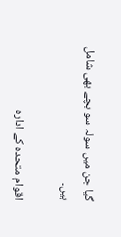گیا جن میں سولہ سو بچے بھی شامل ہیں۔

اقوام متحدہ کے ادارہ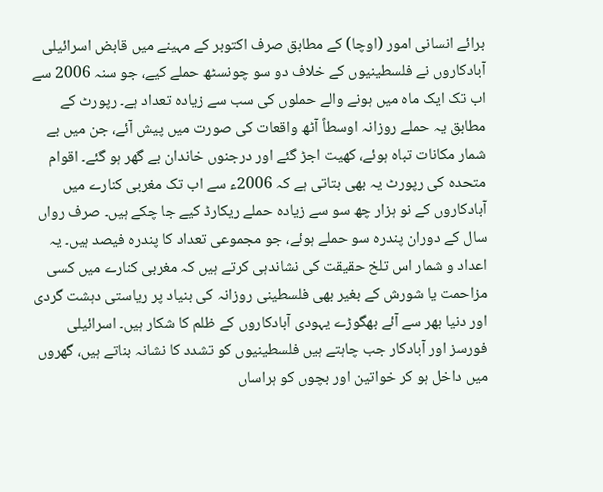برائے انسانی امور (اوچا) کے مطابق صرف اکتوبر کے مہینے میں قابض اسرائیلی آبادکاروں نے فلسطینیوں کے خلاف دو سو چونسٹھ حملے کیے، جو سنہ 2006 سے اب تک ایک ماہ میں ہونے والے حملوں کی سب سے زیادہ تعداد ہے۔ رپورٹ کے مطابق یہ حملے روزانہ اوسطاً آٹھ واقعات کی صورت میں پیش آئے، جن میں بے شمار مکانات تباہ ہوئے، کھیت اجڑ گئے اور درجنوں خاندان بے گھر ہو گئے۔ اقوام متحدہ کی رپورٹ یہ بھی بتاتی ہے کہ 2006ء سے اب تک مغربی کنارے میں آبادکاروں کے نو ہزار چھ سو سے زیادہ حملے ریکارڈ کیے جا چکے ہیں۔ صرف رواں سال کے دوران پندرہ سو حملے ہوئے، جو مجموعی تعداد کا پندرہ فیصد ہیں۔ یہ اعداد و شمار اس تلخ حقیقت کی نشاندہی کرتے ہیں کہ مغربی کنارے میں کسی مزاحمت یا شورش کے بغیر بھی فلسطینی روزانہ کی بنیاد پر ریاستی دہشت گردی اور دنیا بھر سے آئے بھگوڑے یہودی آبادکاروں کے ظلم کا شکار ہیں۔ اسرائیلی فورسز اور آبادکار جب چاہتے ہیں فلسطینیوں کو تشدد کا نشانہ بناتے ہیں، گھروں میں داخل ہو کر خواتین اور بچوں کو ہراساں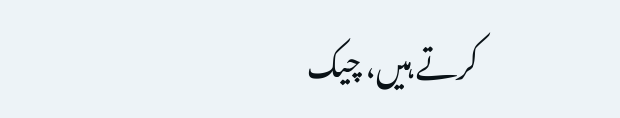کرتے ہیں، چیک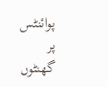پوائنٹس پر گھنٹوں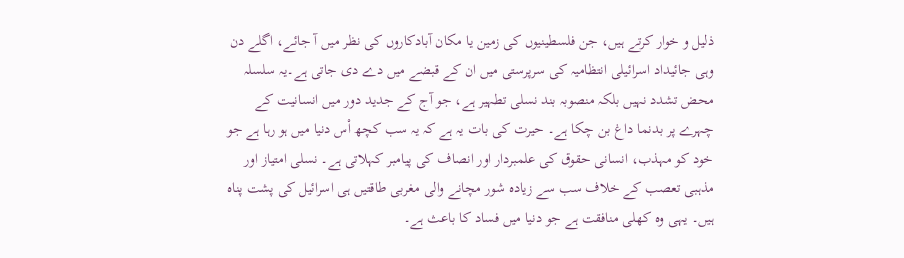ذلیل و خوار کرتے ہیں، جن فلسطینیوں کی زمین یا مکان آبادکاروں کی نظر میں آ جائے، اگلے دن وہی جائیداد اسرائیلی انتظامیہ کی سرپرستی میں ان کے قبضے میں دے دی جاتی ہے۔یہ سلسلہ محض تشدد نہیں بلکہ منصوبہ بند نسلی تطہیر ہے، جو آج کے جدید دور میں انسانیت کے چہرے پر بدنما داغ بن چکا ہے۔ حیرت کی بات یہ ہے کہ یہ سب کچھ اْس دنیا میں ہو رہا ہے جو خود کو مہذب، انسانی حقوق کی علمبردار اور انصاف کی پیامبر کہلاتی ہے۔ نسلی امتیاز اور مذہبی تعصب کے خلاف سب سے زیادہ شور مچانے والی مغربی طاقتیں ہی اسرائیل کی پشت پناہ ہیں۔ یہی وہ کھلی منافقت ہے جو دنیا میں فساد کا باعث ہے۔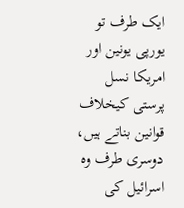ایک طرف تو یورپی یونین اور امریکا نسل پرستی کیخلاف قوانین بناتے ہیں، دوسری طرف وہ اسرائیل کی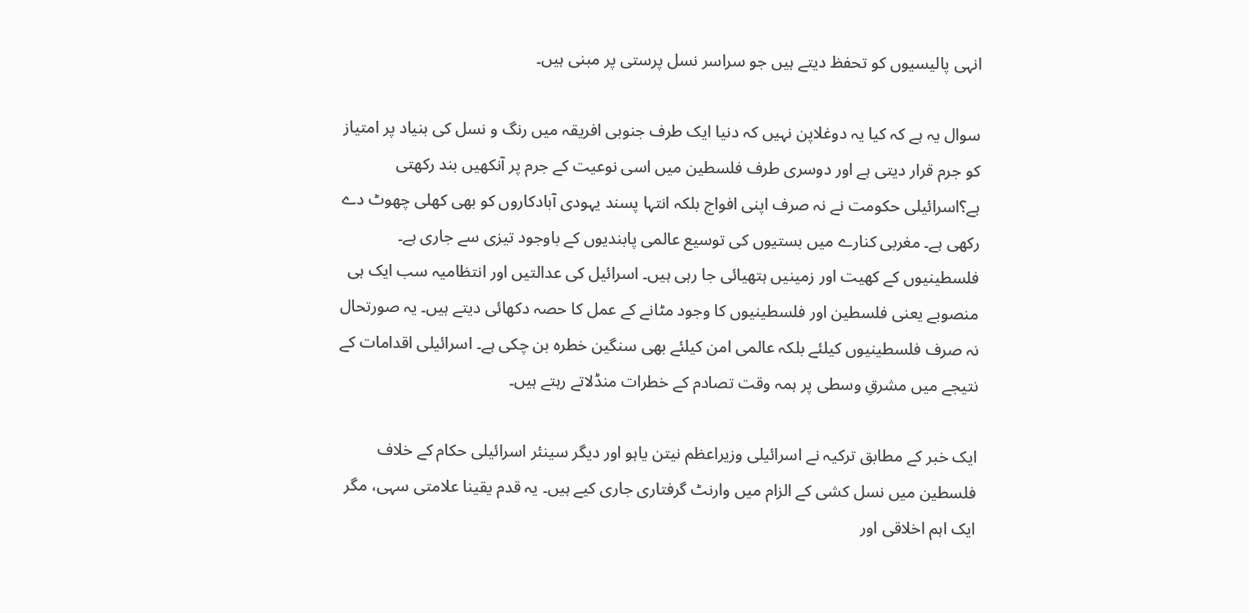انہی پالیسیوں کو تحفظ دیتے ہیں جو سراسر نسل پرستی پر مبنی ہیں۔

سوال یہ ہے کہ کیا یہ دوغلاپن نہیں کہ دنیا ایک طرف جنوبی افریقہ میں رنگ و نسل کی بنیاد پر امتیاز کو جرم قرار دیتی ہے اور دوسری طرف فلسطین میں اسی نوعیت کے جرم پر آنکھیں بند رکھتی ہے؟اسرائیلی حکومت نے نہ صرف اپنی افواج بلکہ انتہا پسند یہودی آبادکاروں کو بھی کھلی چھوٹ دے رکھی ہے۔ مغربی کنارے میں بستیوں کی توسیع عالمی پابندیوں کے باوجود تیزی سے جاری ہے۔ فلسطینیوں کے کھیت اور زمینیں ہتھیائی جا رہی ہیں۔ اسرائیل کی عدالتیں اور انتظامیہ سب ایک ہی منصوبے یعنی فلسطین اور فلسطینیوں کا وجود مٹانے کے عمل کا حصہ دکھائی دیتے ہیں۔ یہ صورتحال نہ صرف فلسطینیوں کیلئے بلکہ عالمی امن کیلئے بھی سنگین خطرہ بن چکی ہے۔ اسرائیلی اقدامات کے نتیجے میں مشرقِ وسطی پر ہمہ وقت تصادم کے خطرات منڈلاتے رہتے ہیں۔

ایک خبر کے مطابق ترکیہ نے اسرائیلی وزیراعظم نیتن یاہو اور دیگر سینئر اسرائیلی حکام کے خلاف فلسطین میں نسل کشی کے الزام میں وارنٹ گرفتاری جاری کیے ہیں۔ یہ قدم یقینا علامتی سہی، مگر ایک اہم اخلاقی اور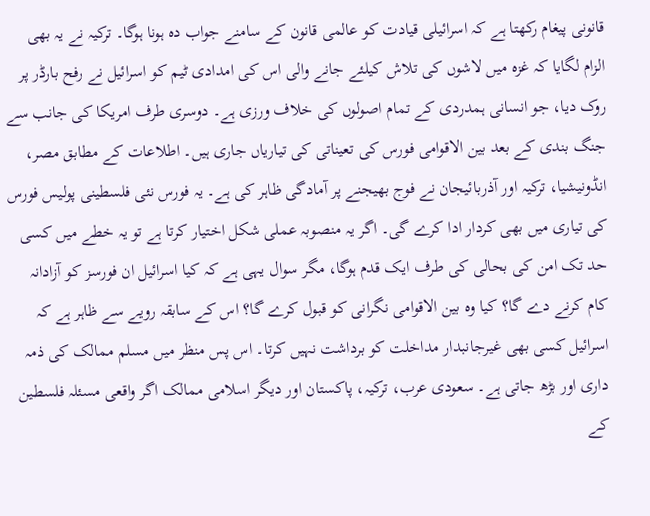قانونی پیغام رکھتا ہے کہ اسرائیلی قیادت کو عالمی قانون کے سامنے جواب دہ ہونا ہوگا۔ ترکیہ نے یہ بھی الزام لگایا کہ غزہ میں لاشوں کی تلاش کیلئے جانے والی اس کی امدادی ٹیم کو اسرائیل نے رفح بارڈر پر روک دیا، جو انسانی ہمدردی کے تمام اصولوں کی خلاف ورزی ہے۔ دوسری طرف امریکا کی جانب سے جنگ بندی کے بعد بین الاقوامی فورس کی تعیناتی کی تیاریاں جاری ہیں۔ اطلاعات کے مطابق مصر، انڈونیشیا، ترکیہ اور آذربائیجان نے فوج بھیجنے پر آمادگی ظاہر کی ہے۔ یہ فورس نئی فلسطینی پولیس فورس کی تیاری میں بھی کردار ادا کرے گی۔ اگر یہ منصوبہ عملی شکل اختیار کرتا ہے تو یہ خطے میں کسی حد تک امن کی بحالی کی طرف ایک قدم ہوگا، مگر سوال یہی ہے کہ کیا اسرائیل ان فورسز کو آزادانہ کام کرنے دے گا؟ کیا وہ بین الاقوامی نگرانی کو قبول کرے گا؟ اس کے سابقہ رویے سے ظاہر ہے کہ اسرائیل کسی بھی غیرجانبدار مداخلت کو برداشت نہیں کرتا۔ اس پس منظر میں مسلم ممالک کی ذمہ داری اور بڑھ جاتی ہے۔ سعودی عرب، ترکیہ، پاکستان اور دیگر اسلامی ممالک اگر واقعی مسئلہ فلسطین کے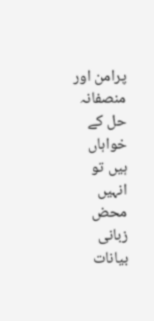پرامن اور منصفانہ حل کے خواہاں ہیں تو انہیں محض زبانی بیانات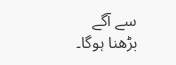سے آگے بڑھنا ہوگا۔